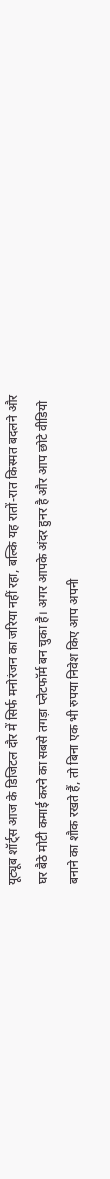यूट्यूब शॉर्ट्स आज के डिजिटल दौर में सिर्फ मनोरंजन का जरिया नहीं रहा, बल्कि यह रातों-रात किस्मत बदलने और घर बैठे मोटी कमाई करने का सबसे तगड़ा प्लेटफॉर्म बन चुका है। अगर आपके अंदर हुनर है और आप छोटे वीडियो बनाने का शौक रखते हैं, तो बिना एक भी रुपया निवेश किए आप अपनी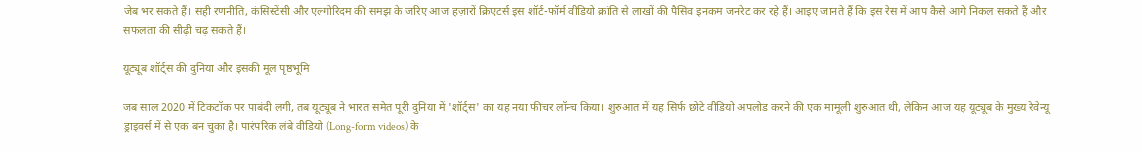जेब भर सकते हैं। सही रणनीति, कंसिस्टेंसी और एल्गोरिदम की समझ के जरिए आज हज़ारों क्रिएटर्स इस शॉर्ट-फॉर्म वीडियो क्रांति से लाखों की पैसिव इनकम जनरेट कर रहे हैं। आइए जानते हैं कि इस रेस में आप कैसे आगे निकल सकते हैं और सफलता की सीढ़ी चढ़ सकते हैं।

यूट्यूब शॉर्ट्स की दुनिया और इसकी मूल पृष्ठभूमि

जब साल 2020 में टिकटॉक पर पाबंदी लगी, तब यूट्यूब ने भारत समेत पूरी दुनिया में 'शॉर्ट्स' का यह नया फीचर लॉन्च किया। शुरुआत में यह सिर्फ छोटे वीडियो अपलोड करने की एक मामूली शुरुआत थी, लेकिन आज यह यूट्यूब के मुख्य रेवेन्यू ड्राइवर्स में से एक बन चुका है। पारंपरिक लंबे वीडियो (Long-form videos) के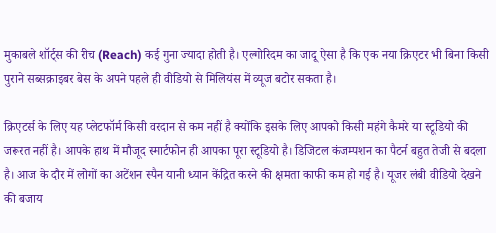मुकाबले शॉर्ट्स की रीच (Reach) कई गुना ज्यादा होती है। एल्गोरिदम का जादू ऐसा है कि एक नया क्रिएटर भी बिना किसी पुराने सब्सक्राइबर बेस के अपने पहले ही वीडियो से मिलियंस में व्यूज बटोर सकता है।

क्रिएटर्स के लिए यह प्लेटफॉर्म किसी वरदान से कम नहीं है क्योंकि इसके लिए आपको किसी महंगे कैमरे या स्टूडियो की जरूरत नहीं है। आपके हाथ में मौजूद स्मार्टफोन ही आपका पूरा स्टूडियो है। डिजिटल कंजम्पशन का पैटर्न बहुत तेजी से बदला है। आज के दौर में लोगों का अटेंशन स्पैन यानी ध्यान केंद्रित करने की क्षमता काफी कम हो गई है। यूजर लंबी वीडियो देखने की बजाय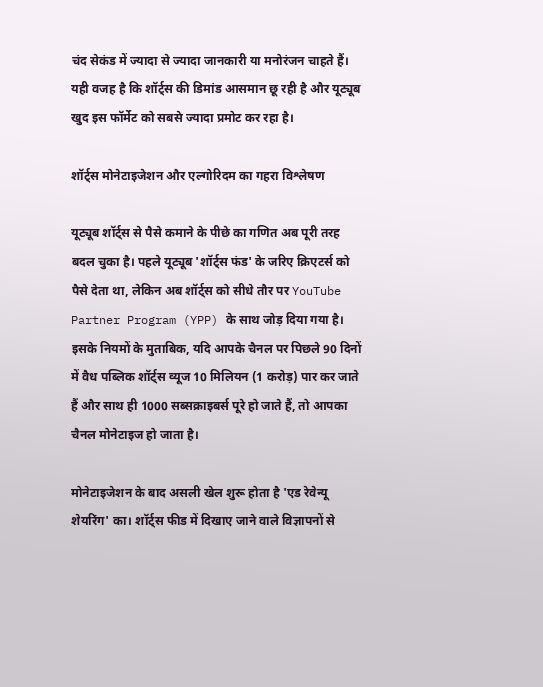चंद सेकंड में ज्यादा से ज्यादा जानकारी या मनोरंजन चाहते हैं। यही वजह है कि शॉर्ट्स की डिमांड आसमान छू रही है और यूट्यूब खुद इस फॉर्मेट को सबसे ज्यादा प्रमोट कर रहा है।

शॉर्ट्स मोनेटाइजेशन और एल्गोरिदम का गहरा विश्लेषण

यूट्यूब शॉर्ट्स से पैसे कमाने के पीछे का गणित अब पूरी तरह बदल चुका है। पहले यूट्यूब 'शॉर्ट्स फंड' के जरिए क्रिएटर्स को पैसे देता था, लेकिन अब शॉर्ट्स को सीधे तौर पर YouTube Partner Program (YPP) के साथ जोड़ दिया गया है। इसके नियमों के मुताबिक, यदि आपके चैनल पर पिछले 90 दिनों में वैध पब्लिक शॉर्ट्स व्यूज 10 मिलियन (1 करोड़) पार कर जाते हैं और साथ ही 1000 सब्सक्राइबर्स पूरे हो जाते हैं, तो आपका चैनल मोनेटाइज हो जाता है।

मोनेटाइजेशन के बाद असली खेल शुरू होता है 'एड रेवेन्यू शेयरिंग' का। शॉर्ट्स फीड में दिखाए जाने वाले विज्ञापनों से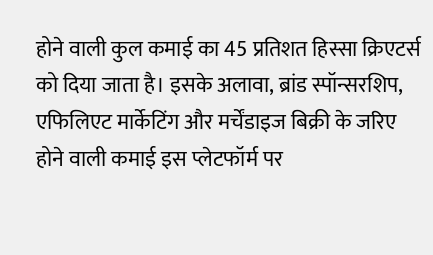होने वाली कुल कमाई का 45 प्रतिशत हिस्सा क्रिएटर्स को दिया जाता है। इसके अलावा, ब्रांड स्पॉन्सरशिप, एफिलिएट मार्केटिंग और मर्चेंडाइज बिक्री के जरिए होने वाली कमाई इस प्लेटफॉर्म पर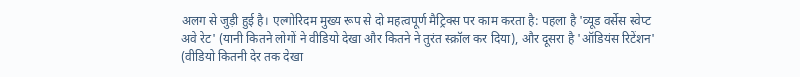अलग से जुड़ी हुई है। एल्गोरिदम मुख्य रूप से दो महत्वपूर्ण मैट्रिक्स पर काम करता है: पहला है 'व्यूड वर्सेस स्वेप्ट अवे रेट' (यानी कितने लोगों ने वीडियो देखा और कितने ने तुरंत स्क्रॉल कर दिया), और दूसरा है 'ऑडियंस रिटेंशन' (वीडियो कितनी देर तक देखा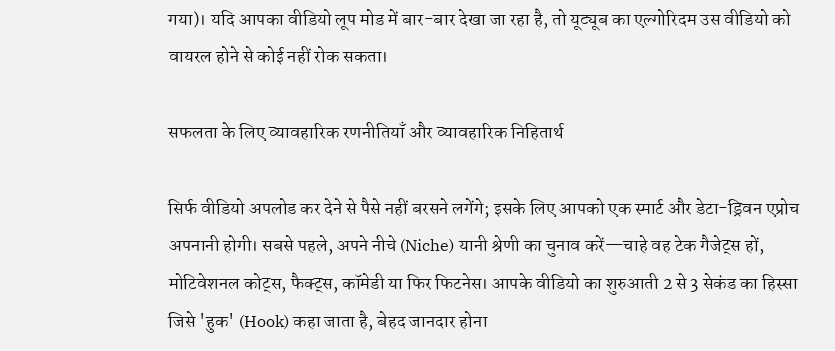गया)। यदि आपका वीडियो लूप मोड में बार-बार देखा जा रहा है, तो यूट्यूब का एल्गोरिदम उस वीडियो को वायरल होने से कोई नहीं रोक सकता।

सफलता के लिए व्यावहारिक रणनीतियाँ और व्यावहारिक निहितार्थ

सिर्फ वीडियो अपलोड कर देने से पैसे नहीं बरसने लगेंगे; इसके लिए आपको एक स्मार्ट और डेटा-ड्रिवन एप्रोच अपनानी होगी। सबसे पहले, अपने नीचे (Niche) यानी श्रेणी का चुनाव करें—चाहे वह टेक गैजेट्स हों, मोटिवेशनल कोट्स, फैक्ट्स, कॉमेडी या फिर फिटनेस। आपके वीडियो का शुरुआती 2 से 3 सेकंड का हिस्सा जिसे 'हुक' (Hook) कहा जाता है, बेहद जानदार होना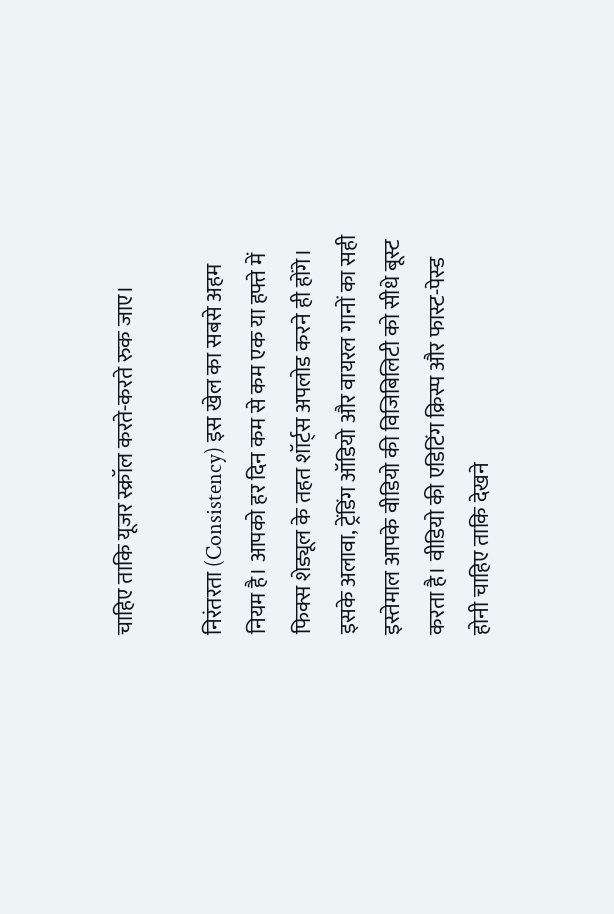चाहिए ताकि यूजर स्क्रॉल करते-करते रुक जाए।

निरंतरता (Consistency) इस खेल का सबसे अहम नियम है। आपको हर दिन कम से कम एक या हफ्ते में फिक्स शेड्यूल के तहत शॉर्ट्स अपलोड करने ही होंगे। इसके अलावा, ट्रेंडिंग ऑडियो और वायरल गानों का सही इस्तेमाल आपके वीडियो की विजिबिलिटी को सीधे बूस्ट करता है। वीडियो की एडिटिंग क्रिस्प और फास्ट-पेस्ड होनी चाहिए ताकि देखने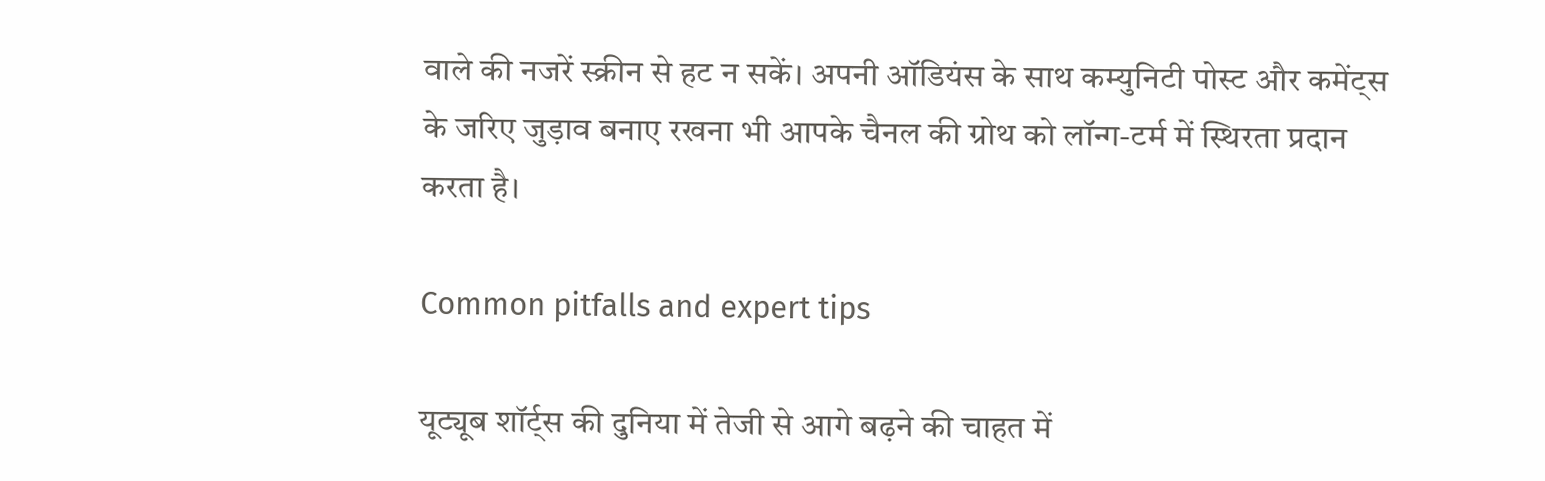वाले की नजरें स्क्रीन से हट न सकें। अपनी ऑडियंस के साथ कम्युनिटी पोस्ट और कमेंट्स के जरिए जुड़ाव बनाए रखना भी आपके चैनल की ग्रोथ को लॉन्ग-टर्म में स्थिरता प्रदान करता है।

Common pitfalls and expert tips

यूट्यूब शॉर्ट्स की दुनिया में तेजी से आगे बढ़ने की चाहत में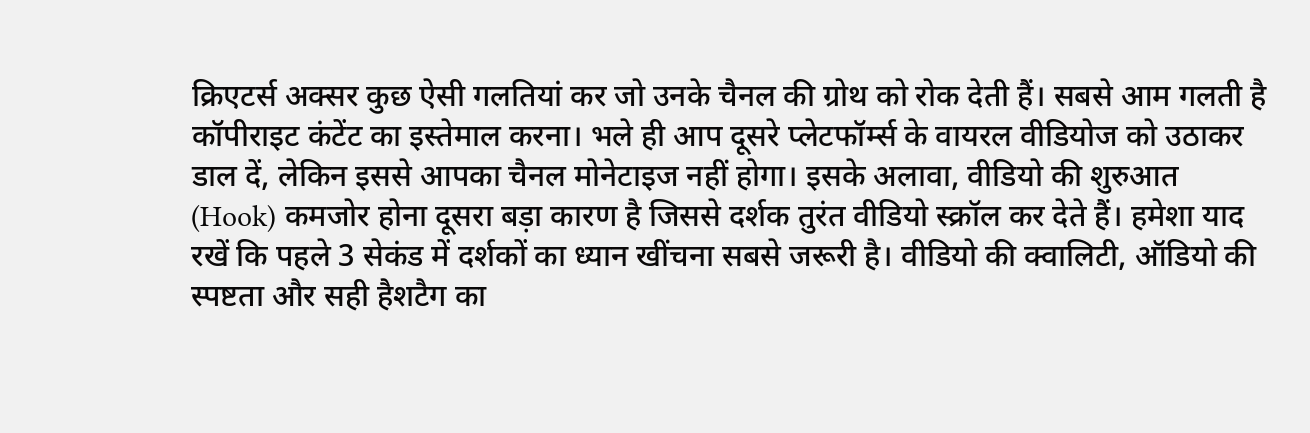क्रिएटर्स अक्सर कुछ ऐसी गलतियां कर जो उनके चैनल की ग्रोथ को रोक देती हैं। सबसे आम गलती है कॉपीराइट कंटेंट का इस्तेमाल करना। भले ही आप दूसरे प्लेटफॉर्म्स के वायरल वीडियोज को उठाकर डाल दें, लेकिन इससे आपका चैनल मोनेटाइज नहीं होगा। इसके अलावा, वीडियो की शुरुआत (Hook) कमजोर होना दूसरा बड़ा कारण है जिससे दर्शक तुरंत वीडियो स्क्रॉल कर देते हैं। हमेशा याद रखें कि पहले 3 सेकंड में दर्शकों का ध्यान खींचना सबसे जरूरी है। वीडियो की क्वालिटी, ऑडियो की स्पष्टता और सही हैशटैग का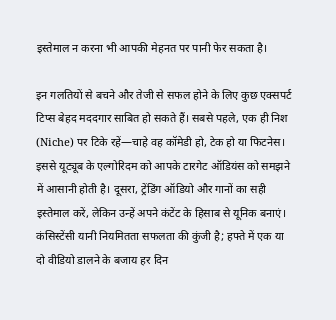इस्तेमाल न करना भी आपकी मेहनत पर पानी फेर सकता है।

इन गलतियों से बचने और तेजी से सफल होने के लिए कुछ एक्सपर्ट टिप्स बेहद मददगार साबित हो सकते हैं। सबसे पहले, एक ही निश (Niche) पर टिके रहें—चाहे वह कॉमेडी हो, टेक हो या फिटनेस। इससे यूट्यूब के एल्गोरिदम को आपके टारगेट ऑडियंस को समझने में आसानी होती है। दूसरा, ट्रेंडिंग ऑडियो और गानों का सही इस्तेमाल करें, लेकिन उन्हें अपने कंटेंट के हिसाब से यूनिक बनाएं। कंसिस्टेंसी यानी नियमितता सफलता की कुंजी है; हफ्ते में एक या दो वीडियो डालने के बजाय हर दिन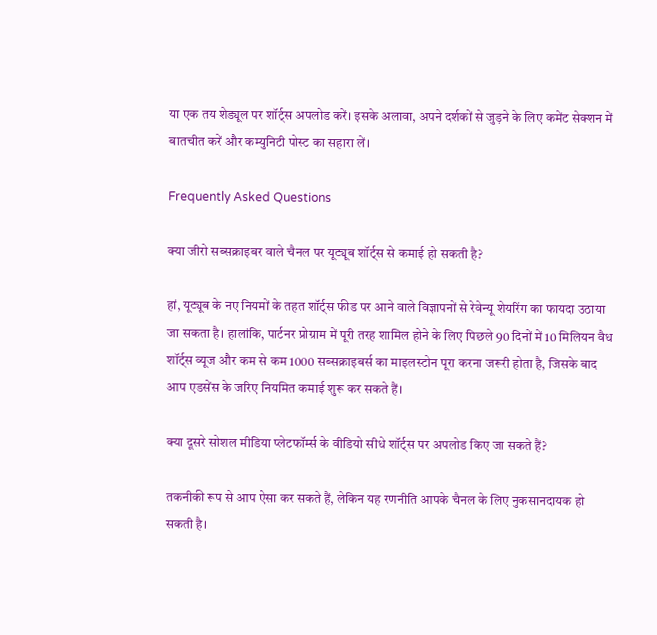या एक तय शेड्यूल पर शॉर्ट्स अपलोड करें। इसके अलावा, अपने दर्शकों से जुड़ने के लिए कमेंट सेक्शन में बातचीत करें और कम्युनिटी पोस्ट का सहारा लें।

Frequently Asked Questions

क्या जीरो सब्सक्राइबर वाले चैनल पर यूट्यूब शॉर्ट्स से कमाई हो सकती है?

हां, यूट्यूब के नए नियमों के तहत शॉर्ट्स फीड पर आने वाले विज्ञापनों से रेवेन्यू शेयरिंग का फायदा उठाया जा सकता है। हालांकि, पार्टनर प्रोग्राम में पूरी तरह शामिल होने के लिए पिछले 90 दिनों में 10 मिलियन वैध शॉर्ट्स व्यूज और कम से कम 1000 सब्सक्राइबर्स का माइलस्टोन पूरा करना जरूरी होता है, जिसके बाद आप एडसेंस के जरिए नियमित कमाई शुरू कर सकते हैं।

क्या दूसरे सोशल मीडिया प्लेटफॉर्म्स के वीडियो सीधे शॉर्ट्स पर अपलोड किए जा सकते हैं?

तकनीकी रूप से आप ऐसा कर सकते हैं, लेकिन यह रणनीति आपके चैनल के लिए नुकसानदायक हो सकती है।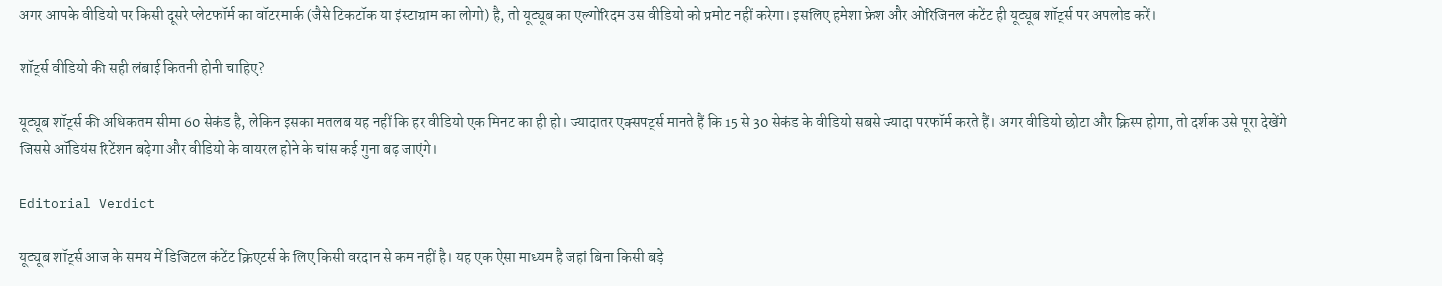अगर आपके वीडियो पर किसी दूसरे प्लेटफॉर्म का वॉटरमार्क (जैसे टिकटॉक या इंस्टाग्राम का लोगो) है, तो यूट्यूब का एल्गोरिदम उस वीडियो को प्रमोट नहीं करेगा। इसलिए हमेशा फ्रेश और ओरिजिनल कंटेंट ही यूट्यूब शॉर्ट्स पर अपलोड करें।

शॉर्ट्स वीडियो की सही लंबाई कितनी होनी चाहिए?

यूट्यूब शॉर्ट्स की अधिकतम सीमा 60 सेकंड है, लेकिन इसका मतलब यह नहीं कि हर वीडियो एक मिनट का ही हो। ज्यादातर एक्सपर्ट्स मानते हैं कि 15 से 30 सेकंड के वीडियो सबसे ज्यादा परफॉर्म करते हैं। अगर वीडियो छोटा और क्रिस्प होगा, तो दर्शक उसे पूरा देखेंगे जिससे ऑडियंस रिटेंशन बढ़ेगा और वीडियो के वायरल होने के चांस कई गुना बढ़ जाएंगे।

Editorial Verdict

यूट्यूब शॉर्ट्स आज के समय में डिजिटल कंटेंट क्रिएटर्स के लिए किसी वरदान से कम नहीं है। यह एक ऐसा माध्यम है जहां बिना किसी बड़े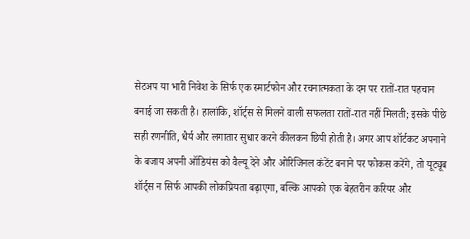सेटअप या भारी निवेश के सिर्फ एक स्मार्टफोन और रचनात्मकता के दम पर रातों-रात पहचान बनाई जा सकती है। हालांकि, शॉर्ट्स से मिलने वाली सफलता रातों-रात नहीं मिलती; इसके पीछे सही रणनीति, धैर्य और लगातार सुधार करने कीलकन छिपी होती है। अगर आप शॉर्टकट अपनाने के बजाय अपनी ऑडियंस को वैल्यू देने और ओरिजिनल कंटेंट बनाने पर फोकस करेंगे, तो यूट्यूब शॉर्ट्स न सिर्फ आपकी लोकप्रियता बढ़ाएगा, बल्कि आपको एक बेहतरीन करियर और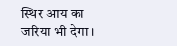स्थिर आय का जरिया भी देगा।